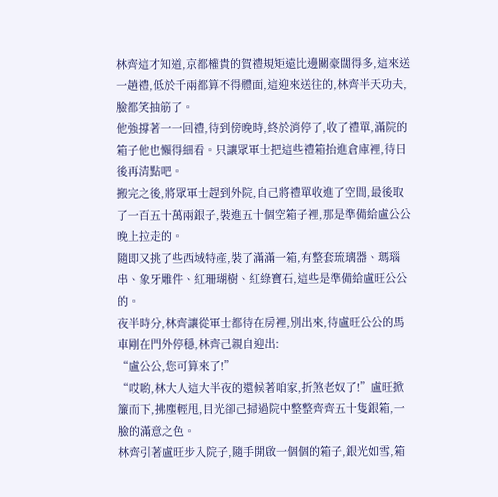林齊這才知道,京都權貴的賀禮規矩遠比邊關豪闊得多,這來送一趟禮,低於千兩都算不得體面,這迎來送往的,林齊半天功夫,臉都笑抽筋了。
他強撐著一一回禮,待到傍晚時,終於消停了,收了禮單,滿院的箱子他也懶得細看。只讓眾軍士把這些禮箱抬進倉庫裡,待日後再清點吧。
搬完之後,將眾軍士趕到外院,自己將禮單收進了空間,最後取了一百五十萬兩銀子,裝進五十個空箱子裡,那是準備給盧公公晚上拉走的。
隨即又挑了些西域特產,裝了滿滿一箱,有整套琉璃器、瑪瑙串、象牙雕件、紅珊瑚樹、紅綠寶石,這些是準備給盧旺公公的。
夜半時分,林齊讓從軍士都待在房裡,別出來,待盧旺公公的馬車剛在門外停穩,林齊己親自迎出:
“盧公公,您可算來了!”
“哎喲,林大人這大半夜的還候著咱家,折煞老奴了!”盧旺掀簾而下,拂塵輕甩,目光卻己掃過院中整整齊齊五十隻銀箱,一臉的滿意之色。
林齊引著盧旺步入院子,隨手開啟一個個的箱子,銀光如雪,箱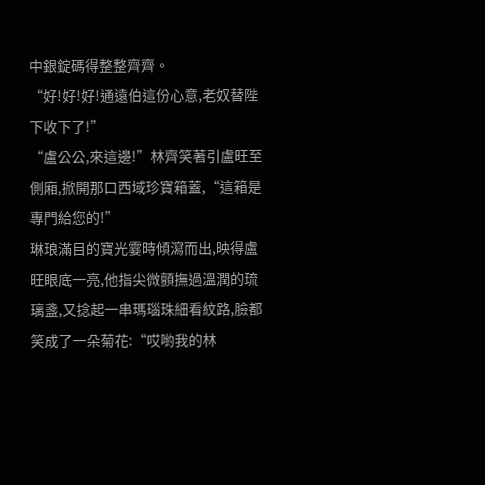中銀錠碼得整整齊齊。
“好!好!好!通遠伯這份心意,老奴替陛下收下了!”
“盧公公,來這邊!”林齊笑著引盧旺至側廂,掀開那口西域珍寶箱蓋,“這箱是專門給您的!”
琳琅滿目的寶光霎時傾瀉而出,映得盧旺眼底一亮,他指尖微顫撫過溫潤的琉璃盞,又捻起一串瑪瑙珠細看紋路,臉都笑成了一朵菊花:“哎喲我的林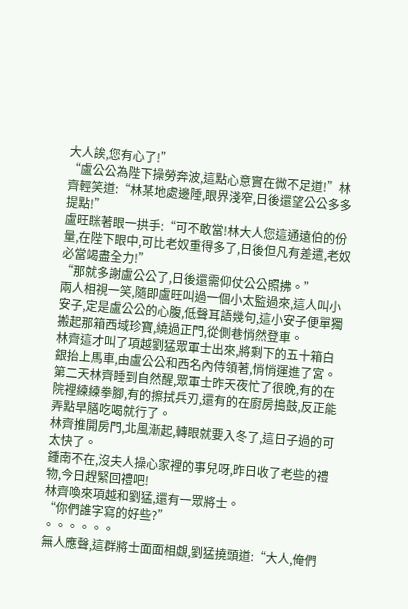大人誒,您有心了!”
“盧公公為陛下操勞奔波,這點心意實在微不足道!”林齊輕笑道:“林某地處邊陲,眼界淺窄,日後還望公公多多提點!”
盧旺眯著眼一拱手:“可不敢當!林大人您這通遠伯的份量,在陛下眼中,可比老奴重得多了,日後但凡有差遣,老奴必當竭盡全力!”
“那就多謝盧公公了,日後還需仰仗公公照拂。”
兩人相視一笑,隨即盧旺叫過一個小太監過來,這人叫小安子,定是盧公公的心腹,低聲耳語幾句,這小安子便單獨搬起那箱西域珍寶,繞過正門,從側巷悄然登車。
林齊這才叫了項越劉猛眾軍士出來,將剩下的五十箱白銀抬上馬車,由盧公公和西名內侍領著,悄悄運進了宮。
第二天林齊睡到自然醒,眾軍士昨天夜忙了很晚,有的在院裡練練拳腳,有的擦拭兵刃,還有的在廚房搗鼓,反正能弄點早膳吃喝就行了。
林齊推開房門,北風漸起,轉眼就要入冬了,這日子過的可太快了。
鍾南不在,沒夫人操心家裡的事兒呀,昨日收了老些的禮物,今日趕緊回禮吧!
林齊喚來項越和劉猛,還有一眾將士。
“你們誰字寫的好些?”
。。。。。。
無人應聲,這群將士面面相覷,劉猛撓頭道:“大人,俺們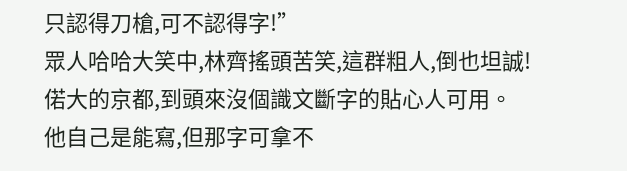只認得刀槍,可不認得字!”
眾人哈哈大笑中,林齊搖頭苦笑,這群粗人,倒也坦誠!偌大的京都,到頭來沒個識文斷字的貼心人可用。
他自己是能寫,但那字可拿不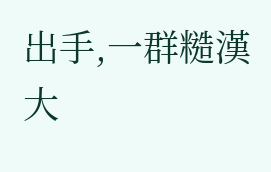出手,一群糙漢大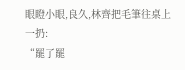眼瞪小眼,良久,林齊把毛筆往桌上一扔:
“罷了罷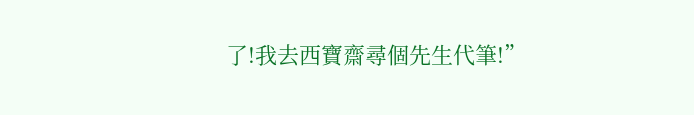了!我去西寶齋尋個先生代筆!”